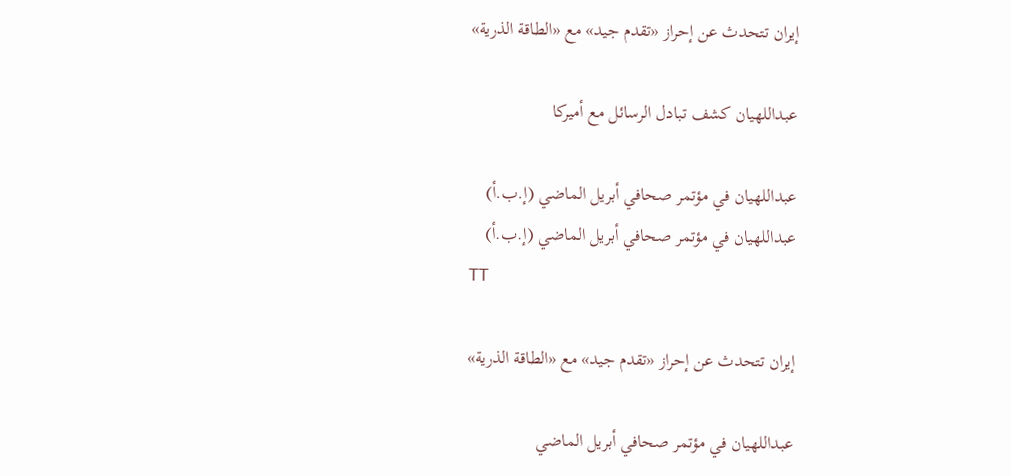إيران تتحدث عن إحراز «تقدم جيد» مع «الطاقة الذرية»

عبداللهيان كشف تبادل الرسائل مع أميركا

عبداللهيان في مؤتمر صحافي أبريل الماضي (إ.ب.أ)
عبداللهيان في مؤتمر صحافي أبريل الماضي (إ.ب.أ)
TT

إيران تتحدث عن إحراز «تقدم جيد» مع «الطاقة الذرية»

عبداللهيان في مؤتمر صحافي أبريل الماضي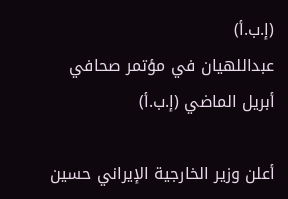(إ.ب.أ)
عبداللهيان في مؤتمر صحافي أبريل الماضي (إ.ب.أ)

أعلن وزير الخارجية الإيراني حسين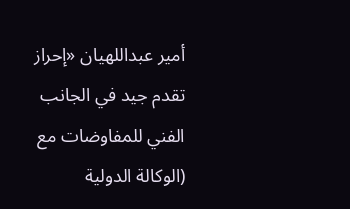أمير عبداللهيان «إحراز تقدم جيد في الجانب الفني للمفاوضات مع (الوكالة الدولية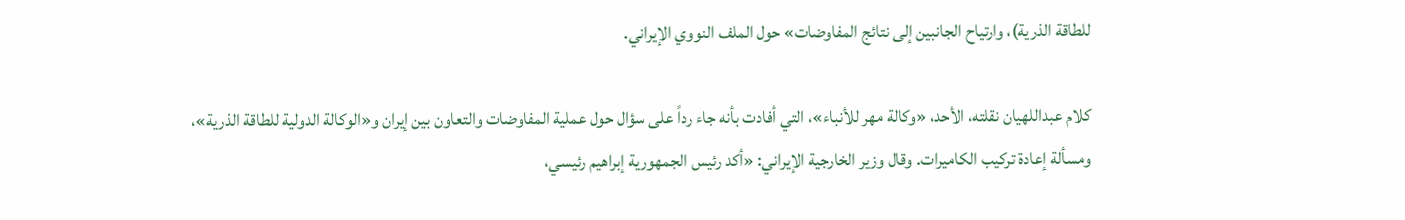للطاقة الذرية)، وارتياح الجانبين إلى نتائج المفاوضات» حول الملف النووي الإيراني.

كلام عبداللهيان نقلته، الأحد، «وكالة مهر للأنباء»، التي أفادت بأنه جاء رداً على سؤال حول عملية المفاوضات والتعاون بين إيران و«الوكالة الدولية للطاقة الذرية»، ومسألة إعادة تركيب الكاميرات. وقال وزير الخارجية الإيراني: «أكد رئيس الجمهورية إبراهيم رئيسي،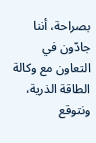بصراحة، أننا جادّون في التعاون مع وكالة الطاقة الذرية، ونتوقع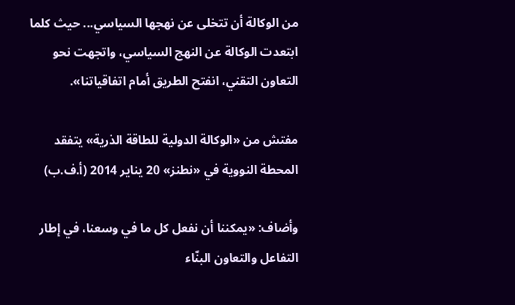من الوكالة أن تتخلى عن نهجها السياسي... حيث كلما ابتعدت الوكالة عن النهج السياسي، واتجهت نحو التعاون التقني، انفتح الطريق أمام اتفاقياتنا».

مفتش من «الوكالة الدولية للطاقة الذرية» يتفقد المحطة النووية في «نطنز» 20 يناير 2014 (أ.ف.ب)

وأضاف: «يمكننا أن نفعل كل ما في وسعنا، في إطار التفاعل والتعاون البنّاء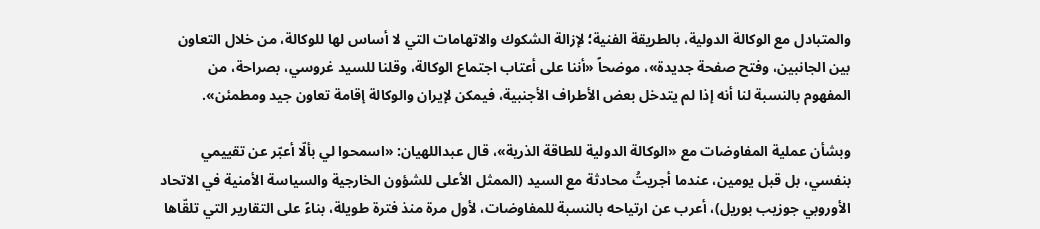والمتبادل مع الوكالة الدولية، بالطريقة الفنية؛ لإزالة الشكوك والاتهامات التي لا أساس لها للوكالة، من خلال التعاون بين الجانبين، وفتح صفحة جديدة»، موضحاً «أننا على أعتاب اجتماع الوكالة، وقلنا للسيد غروسي، بصراحة، من المفهوم بالنسبة لنا أنه إذا لم يتدخل بعض الأطراف الأجنبية، فيمكن لإيران والوكالة إقامة تعاون جيد ومطمئن».

وبشأن عملية المفاوضات مع «الوكالة الدولية للطاقة الذرية»، قال عبداللهيان: «اسمحوا لي بألّا أعبّر عن تقييمي بنفسي، بل قبل يومين، عندما أجريتُ محادثة مع السيد (الممثل الأعلى للشؤون الخارجية والسياسة الأمنية في الاتحاد الأوروبي جوزيب بوريل)، أعرب عن ارتياحه بالنسبة للمفاوضات، لأول مرة منذ فترة طويلة، بناءً على التقارير التي تلقّاها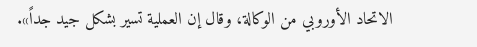الاتحاد الأوروبي من الوكالة، وقال إن العملية تسير بشكل جيد جداً».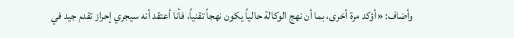وأضاف: «أؤكد مرة أخرى، بما أن نهج الوكالة حالياً يكون نهجاً تقنياً، فأنا أعتقد أنه سيجري إحراز تقدم جيد في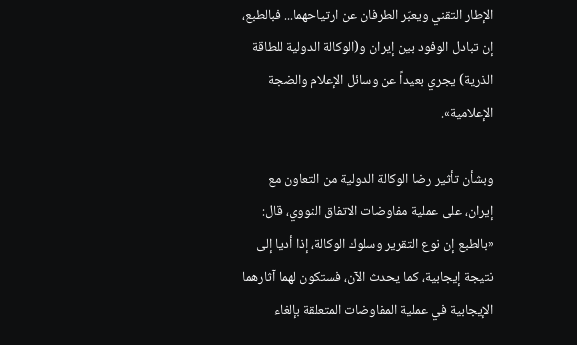الإطار التقني ويعبّر الطرفان عن ارتياحهما... فبالطبع، إن تبادل الوفود بين إيران و(الوكالة الدولية للطاقة الذرية) يجري بعيداً عن وسائل الإعلام والضجة الإعلامية».

وبشأن تأثير رضا الوكالة الدولية من التعاون مع إيران، على عملية مفاوضات الاتفاق النووي، قال: «بالطبع إن نوع التقرير وسلوك الوكالة، إذا أديا إلى نتيجة إيجابية، كما يحدث الآن، فستكون لهما آثارهما الإيجابية في عملية المفاوضات المتعلقة بإلغاء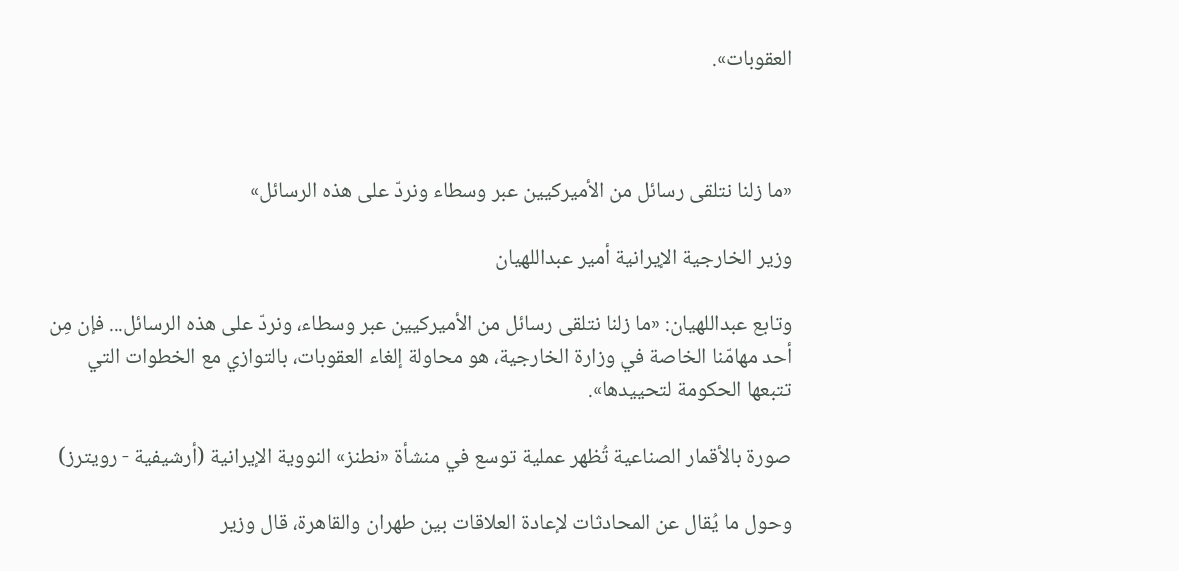العقوبات».



«ما زلنا نتلقى رسائل من الأميركيين عبر وسطاء ونردّ على هذه الرسائل»

وزير الخارجية الإيرانية أمير عبداللهيان

وتابع عبداللهيان: «ما زلنا نتلقى رسائل من الأميركيين عبر وسطاء، ونردّ على هذه الرسائل... فإن مِن أحد مهامّنا الخاصة في وزارة الخارجية، هو محاولة إلغاء العقوبات، بالتوازي مع الخطوات التي تتبعها الحكومة لتحييدها».

صورة بالأقمار الصناعية تُظهر عملية توسع في منشأة «نطنز» النووية الإيرانية (أرشيفية - رويترز)

وحول ما يُقال عن المحادثات لإعادة العلاقات بين طهران والقاهرة، قال وزير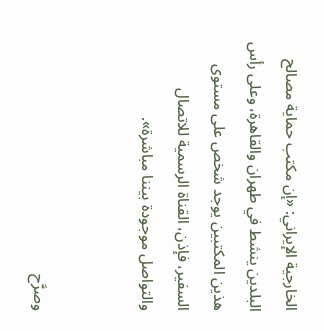الخارجية الإيراني: «إن مكتب حماية مصالح البلدين ينشط في طهران والقاهرة، وعلى رأس هذين المكتبين يوجد شخص على مستوى السفير، فإذن، القناة الرسمية للاتصال والتواصل موجودة بيننا مباشرة».


وصرَّح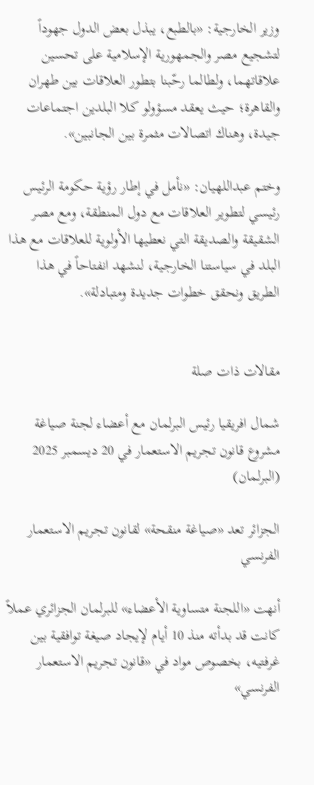وزير الخارجية: «بالطبع، يبذل بعض الدول جهوداً لتشجيع مصر والجمهورية الإسلامية على تحسين علاقاتهما، ولطالما رحّبنا بتطور العلاقات بين طهران والقاهرة؛ حيث يعقد مسؤولو كلا البلدين اجتماعات جيدة، وهناك اتصالات مثمرة بين الجانبين».

وختم عبداللهيان: «نأمل في إطار رؤية حكومة الرئيس رئيسي لتطوير العلاقات مع دول المنطقة، ومع مصر الشقيقة والصديقة التي نعطيها الأولوية للعلاقات مع هذا البلد في سياستنا الخارجية، لنشهد انفتاحاً في هذا الطريق ونحقق خطوات جديدة ومتبادلة».


مقالات ذات صلة

شمال افريقيا رئيس البرلمان مع أعضاء لجنة صياغة مشروع قانون تجريم الاستعمار في 20 ديسمبر 2025 (البرلمان)

الجزائر تعد «صياغة منقحة» لقانون تجريم الاستعمار الفرنسي

أنهت «اللجنة متساوية الأعضاء» للبرلمان الجزائري عملاً كانت قد بدأته منذ 10 أيام لإيجاد صيغة توافقية بين غرفتيه، بخصوص مواد في «قانون تجريم الاستعمار الفرنسي»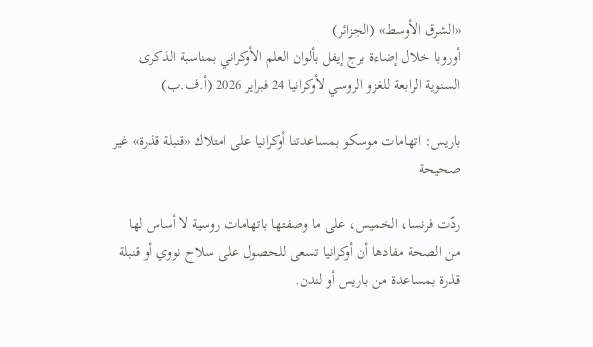«الشرق الأوسط» (الجزائر)
أوروبا خلال إضاءة برج إيفل بألوان العلم الأوكراني بمناسبة الذكرى السنوية الرابعة للغزو الروسي لأوكرانيا 24 فبراير 2026 (أ.ف.ب)

باريس: اتهامات موسكو بمساعدتنا أوكرانيا على امتلاك «قنبلة قذرة» غير صحيحة

ردّت فرنسا، الخميس، على ما وصفتها باتهامات روسية لا أساس لها من الصحة مفادها أن أوكرانيا تسعى للحصول على سلاح نووي أو قنبلة قذرة بمساعدة من باريس أو لندن.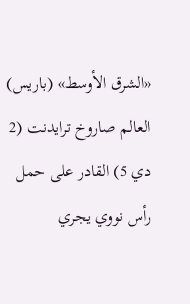«الشرق الأوسط» (باريس)
العالم صاروخ ترايدنت (2 دي 5) القادر على حمل رأس نووي يجري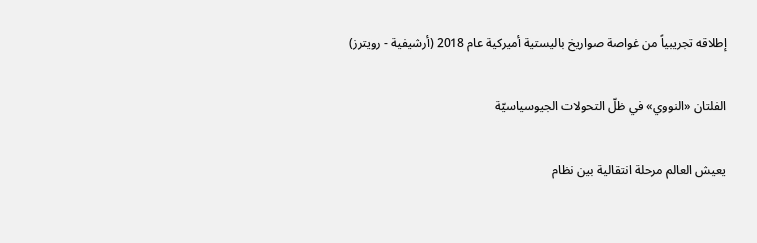إطلاقه تجريبياً من غواصة صواريخ باليستية أميركية عام 2018 (أرشيفية - رويترز)

الفلتان «النووي» في ظلّ التحولات الجيوسياسيّة

يعيش العالم مرحلة انتقالية بين نظام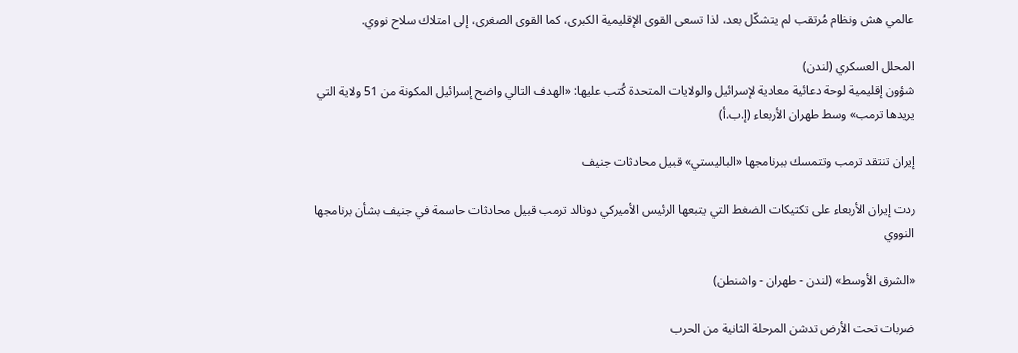عالمي هش ونظام مُرتقب لم يتشكّل بعد، لذا تسعى القوى الإقليمية الكبرى، كما القوى الصغرى، إلى امتلاك سلاح نووي.

المحلل العسكري (لندن)
شؤون إقليمية لوحة دعائية معادية لإسرائيل والولايات المتحدة كُتب عليها: «الهدف التالي واضح إسرائيل المكونة من 51 ولاية التي يريدها ترمب» وسط طهران الأربعاء (إ.ب.أ)

إيران تنتقد ترمب وتتمسك ببرنامجها «الباليستي» قبيل محادثات جنيف

ردت إيران الأربعاء على تكتيكات الضغط التي يتبعها الرئيس الأميركي دونالد ترمب قبيل محادثات حاسمة في جنيف بشأن برنامجها النووي

«الشرق الأوسط» (لندن - طهران - واشنطن)

ضربات تحت الأرض تدشن المرحلة الثانية من الحرب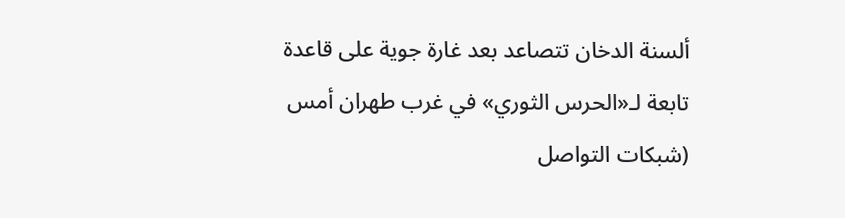ألسنة الدخان تتصاعد بعد غارة جوية على قاعدة تابعة لـ«الحرس الثوري» في غرب طهران أمس (شبكات التواصل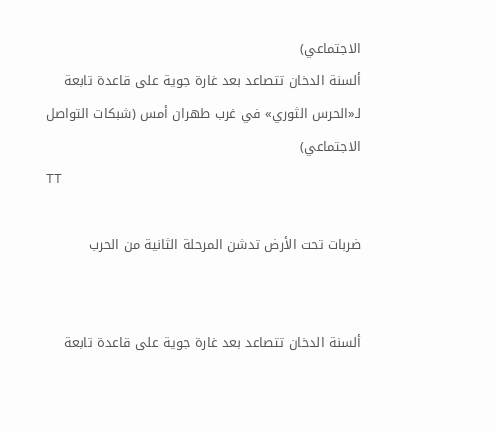الاجتماعي)
ألسنة الدخان تتصاعد بعد غارة جوية على قاعدة تابعة لـ«الحرس الثوري» في غرب طهران أمس (شبكات التواصل الاجتماعي)
TT

ضربات تحت الأرض تدشن المرحلة الثانية من الحرب


ألسنة الدخان تتصاعد بعد غارة جوية على قاعدة تابعة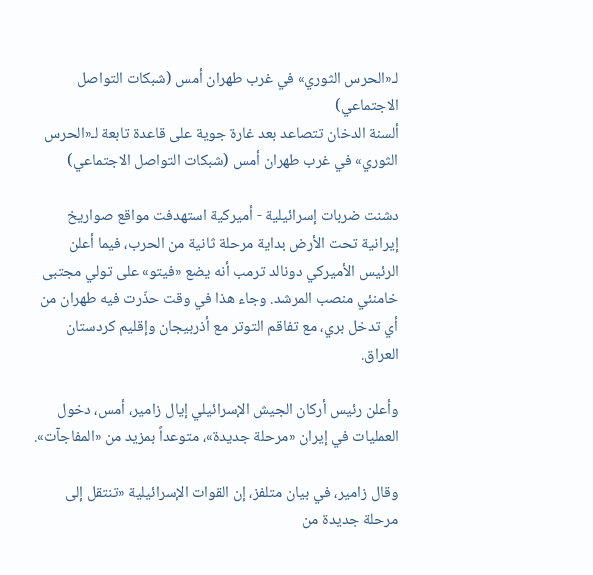لـ«الحرس الثوري» في غرب طهران أمس (شبكات التواصل الاجتماعي)
ألسنة الدخان تتصاعد بعد غارة جوية على قاعدة تابعة لـ«الحرس الثوري» في غرب طهران أمس (شبكات التواصل الاجتماعي)

دشنت ضربات إسرائيلية - أميركية استهدفت مواقع صواريخ إيرانية تحت الأرض بداية مرحلة ثانية من الحرب، فيما أعلن الرئيس الأميركي دونالد ترمب أنه يضع «فيتو» على تولي مجتبى خامنئي منصب المرشد. وجاء هذا في وقت حذّرت فيه طهران من أي تدخل بري، مع تفاقم التوتر مع أذربيجان وإقليم كردستان العراق.

وأعلن رئيس أركان الجيش الإسرائيلي إيال زامير، أمس، دخول العمليات في إيران «مرحلة جديدة»، متوعداً بمزيد من «المفاجآت».

وقال زامير، في بيان متلفز، إن القوات الإسرائيلية «تنتقل إلى مرحلة جديدة من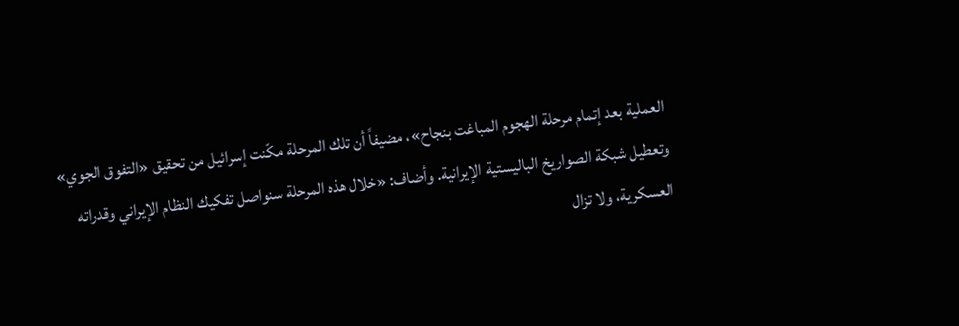العملية بعد إتمام مرحلة الهجوم المباغت بنجاح»، مضيفاً أن تلك المرحلة مكّنت إسرائيل من تحقيق «التفوق الجوي» وتعطيل شبكة الصواريخ الباليستية الإيرانية. وأضاف: «خلال هذه المرحلة سنواصل تفكيك النظام الإيراني وقدراته العسكرية، ولا تزال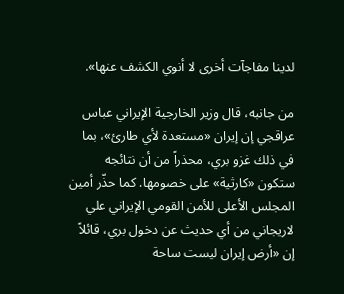لدينا مفاجآت أخرى لا أنوي الكشف عنها».

من جانبه، قال وزير الخارجية الإيراني عباس عراقجي إن إيران «مستعدة لأي طارئ»، بما في ذلك غزو بري، محذراً من أن نتائجه ستكون «كارثية» على خصومها. كما حذّر أمين المجلس الأعلى للأمن القومي الإيراني علي لاريجاني من أي حديث عن دخول بري، قائلاً إن «أرض إيران ليست ساحة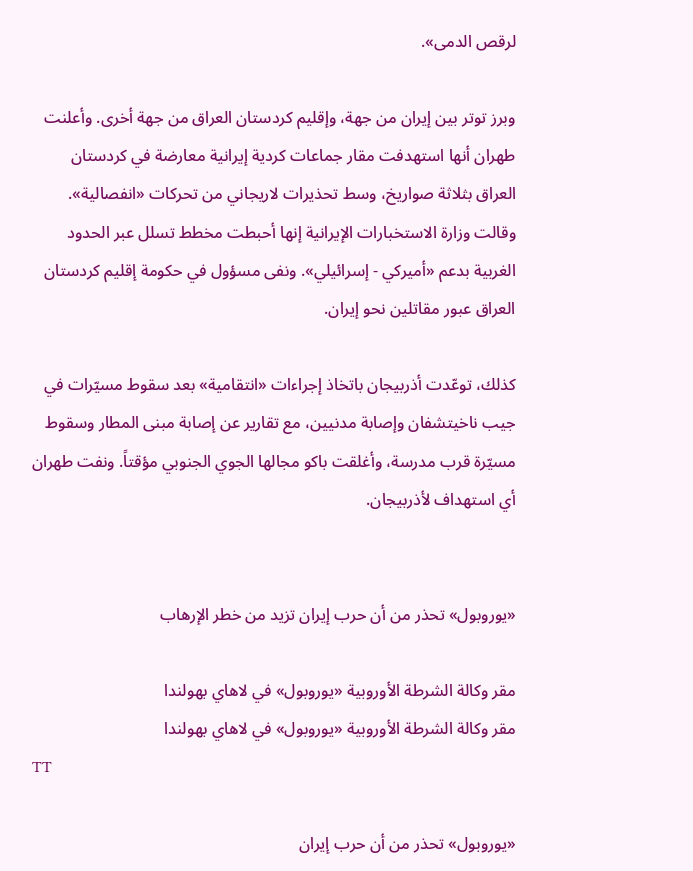لرقص الدمى».

وبرز توتر بين إيران من جهة، وإقليم كردستان العراق من جهة أخرى. وأعلنت طهران أنها استهدفت مقار جماعات كردية إيرانية معارضة في كردستان العراق بثلاثة صواريخ، وسط تحذيرات لاريجاني من تحركات «انفصالية». وقالت وزارة الاستخبارات الإيرانية إنها أحبطت مخطط تسلل عبر الحدود الغربية بدعم «أميركي - إسرائيلي». ونفى مسؤول في حكومة إقليم كردستان العراق عبور مقاتلين نحو إيران.

كذلك، توعّدت أذربيجان باتخاذ إجراءات «انتقامية» بعد سقوط مسيّرات في جيب ناخيتشفان وإصابة مدنيين، مع تقارير عن إصابة مبنى المطار وسقوط مسيّرة قرب مدرسة، وأغلقت باكو مجالها الجوي الجنوبي مؤقتاً. ونفت طهران أي استهداف لأذربيجان.


«يوروبول» تحذر من أن حرب إيران تزيد من خطر الإرهاب

مقر وكالة الشرطة الأوروبية «يوروبول» في لاهاي بهولندا
مقر وكالة الشرطة الأوروبية «يوروبول» في لاهاي بهولندا
TT

«يوروبول» تحذر من أن حرب إيران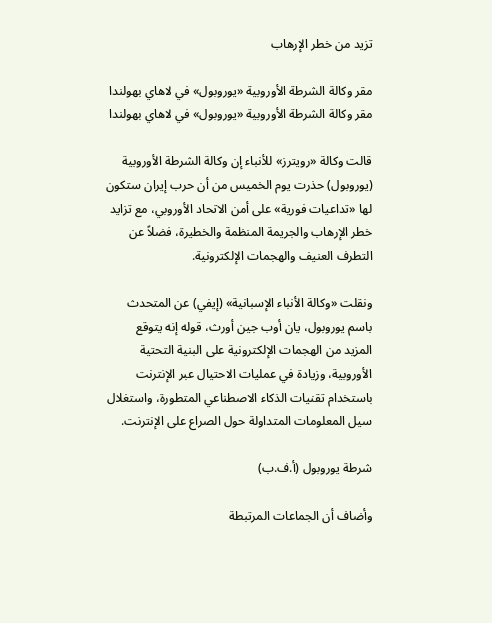تزيد من خطر الإرهاب

مقر وكالة الشرطة الأوروبية «يوروبول» في لاهاي بهولندا
مقر وكالة الشرطة الأوروبية «يوروبول» في لاهاي بهولندا

قالت وكالة «رويترز» للأنباء إن وكالة الشرطة الأوروبية (يوروبول) حذرت يوم الخميس من أن حرب إيران ستكون لها «تداعيات فورية» على أمن الاتحاد الأوروبي، مع تزايد خطر الإرهاب والجريمة المنظمة والخطيرة، فضلاً عن التطرف العنيف والهجمات الإلكترونية.

ونقلت «وكالة الأنباء الإسبانية» (إيفي) عن المتحدث باسم يوروبول، يان أوب جين أورث، قوله إنه يتوقع المزيد من الهجمات الإلكترونية على البنية التحتية الأوروبية، وزيادة في عمليات الاحتيال عبر الإنترنت باستخدام تقنيات الذكاء الاصطناعي المتطورة، واستغلال سيل المعلومات المتداولة حول الصراع على الإنترنت.

شرطة يوروبول (أ.ف.ب)

وأضاف أن الجماعات المرتبطة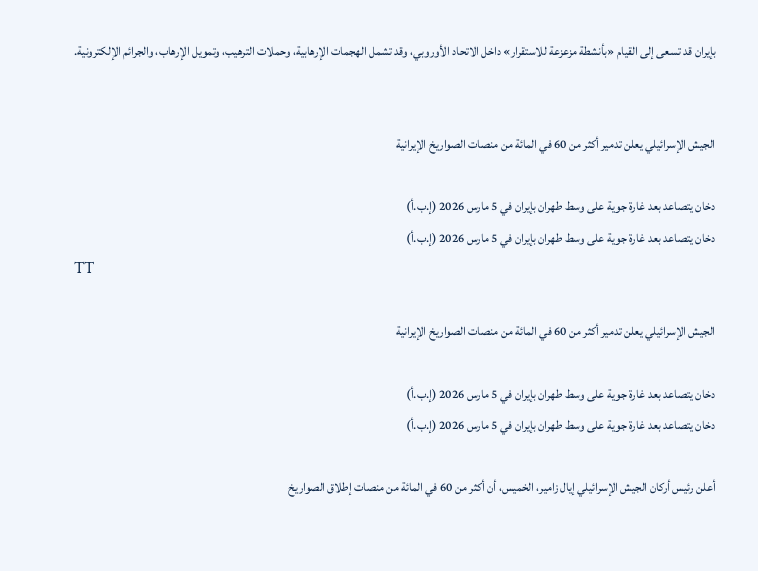بإيران قد تسعى إلى القيام «بأنشطة مزعزعة للاستقرار» داخل الاتحاد الأوروبي، وقد تشمل الهجمات الإرهابية، وحملات الترهيب، وتمويل الإرهاب، والجرائم الإلكترونية.


الجيش الإسرائيلي يعلن تدمير أكثر من 60 في المائة من منصات الصواريخ الإيرانية

دخان يتصاعد بعد غارة جوية على وسط طهران بإيران في 5 مارس 2026 (إ.ب.أ)
دخان يتصاعد بعد غارة جوية على وسط طهران بإيران في 5 مارس 2026 (إ.ب.أ)
TT

الجيش الإسرائيلي يعلن تدمير أكثر من 60 في المائة من منصات الصواريخ الإيرانية

دخان يتصاعد بعد غارة جوية على وسط طهران بإيران في 5 مارس 2026 (إ.ب.أ)
دخان يتصاعد بعد غارة جوية على وسط طهران بإيران في 5 مارس 2026 (إ.ب.أ)

أعلن رئيس أركان الجيش الإسرائيلي إيال زامير، الخميس، أن أكثر من 60 في المائة من منصات إطلاق الصواريخ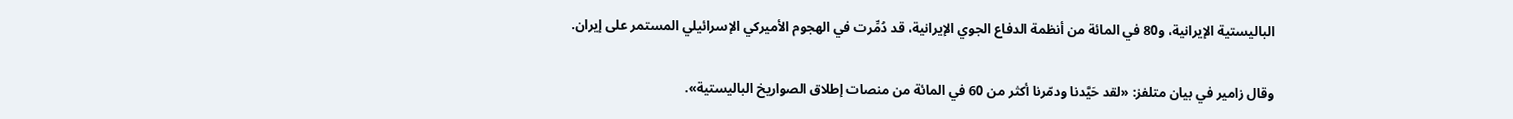الباليستية الإيرانية، و80 في المائة من أنظمة الدفاع الجوي الإيرانية، قد دُمِّرت في الهجوم الأميركي الإسرائيلي المستمر على إيران.

وقال زامير في بيان متلفز: «لقد حَيَّدنا ودمّرنا أكثر من 60 في المائة من منصات إطلاق الصواريخ الباليستية».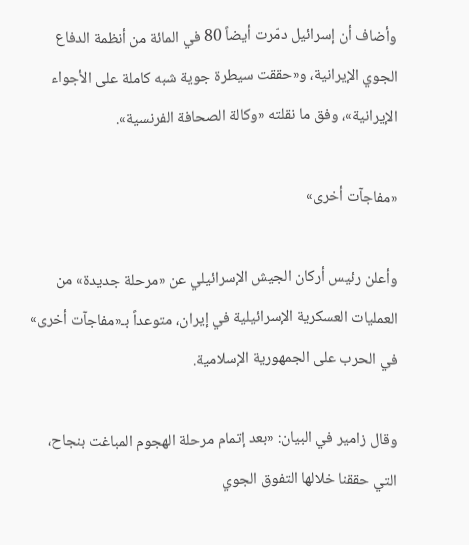وأضاف أن إسرائيل دمّرت أيضاً 80 في المائة من أنظمة الدفاع الجوي الإيرانية، و«حققت سيطرة جوية شبه كاملة على الأجواء الإيرانية»، وفق ما نقلته «وكالة الصحافة الفرنسية».

«مفاجآت أخرى»

وأعلن رئيس أركان الجيش الإسرائيلي عن «مرحلة جديدة» من العمليات العسكرية الإسرائيلية في إيران، متوعداً بـ«مفاجآت أخرى» في الحرب على الجمهورية الإسلامية.

وقال زامير في البيان: «بعد إتمام مرحلة الهجوم المباغت بنجاح، التي حققنا خلالها التفوق الجوي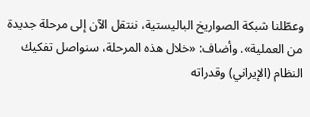وعطّلنا شبكة الصواريخ الباليستية، ننتقل الآن إلى مرحلة جديدة من العملية». وأضاف: «خلال هذه المرحلة، سنواصل تفكيك النظام (الإيراني) وقدراته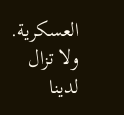العسكرية. ولا تزال لدينا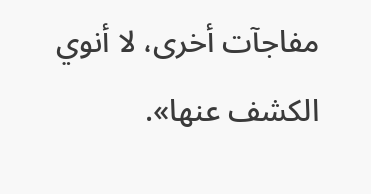مفاجآت أخرى، لا أنوي الكشف عنها».